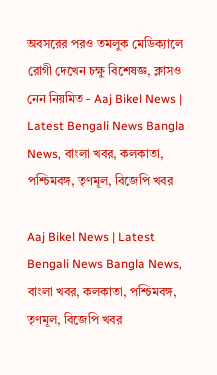অবসরের পরও তমলুক মেডিক্যালে রোগী দেখেন চক্ষু বিশেষজ্ঞ, ক্লাসও নেন নিয়মিত - Aaj Bikel News | Latest Bengali News Bangla News, বাংলা খবর, কলকাতা, পশ্চিমবঙ্গ, তৃণমূল, বিজেপি খবর

Aaj Bikel News | Latest Bengali News Bangla News, বাংলা খবর, কলকাতা, পশ্চিমবঙ্গ, তৃণমূল, বিজেপি খবর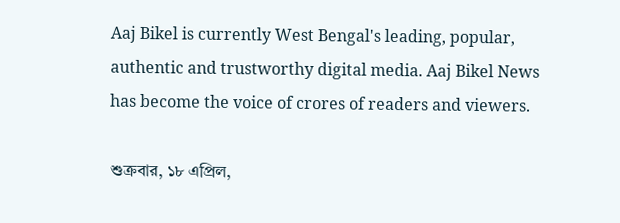Aaj Bikel is currently West Bengal's leading, popular, authentic and trustworthy digital media. Aaj Bikel News has become the voice of crores of readers and viewers.

শুক্রবার, ১৮ এপ্রিল,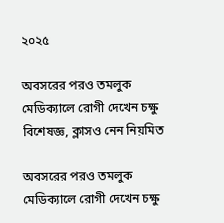২০২৫

অবসরের পরও তমলুক মেডিক্যালে রোগী দেখেন চক্ষু বিশেষজ্ঞ, ক্লাসও নেন নিয়মিত

অবসরের পরও তমলুক মেডিক্যালে রোগী দেখেন চক্ষু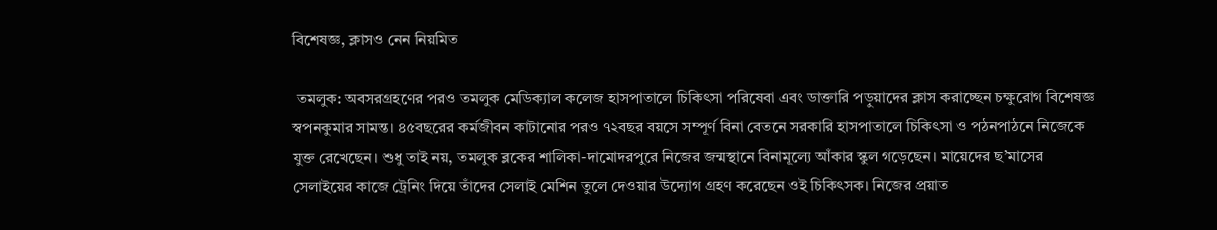বিশেষজ্ঞ, ক্লাসও নেন নিয়মিত

 তমলুক: অবসরগ্রহণের পরও তমলুক মেডিক্যাল কলেজ হাসপাতালে চিকিৎসা পরিষেবা এবং ডাক্তারি পড়ুয়াদের ক্লাস করাচ্ছেন চক্ষুরোগ বিশেষজ্ঞ স্বপনকুমার সামন্ত। ৪৫বছরের কর্মজীবন কাটানোর পরও ৭২বছর বয়সে সম্পূর্ণ বিনা বেতনে সরকারি হাসপাতালে চিকিৎসা ও পঠনপাঠনে নিজেকে যুক্ত রেখেছেন। শুধু তাই নয়, তমলুক ব্লকের শালিকা-দামোদরপুরে নিজের জন্মস্থানে বিনামূল্যে আঁকার স্কুল গড়েছেন। মায়েদের ছ’মাসের সেলাইয়ের কাজে ট্রেনিং দিয়ে তাঁদের সেলাই মেশিন তুলে দেওয়ার উদ্যোগ গ্রহণ করেছেন ওই চিকিৎসক। নিজের প্রয়াত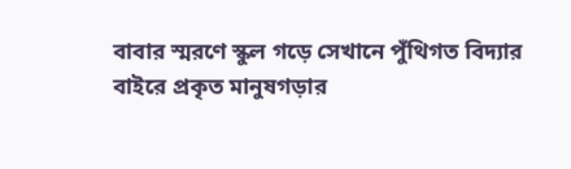বাবার স্মরণে স্কুল গড়ে সেখানে পুঁথিগত বিদ্যার বাইরে প্রকৃত মানুষগড়ার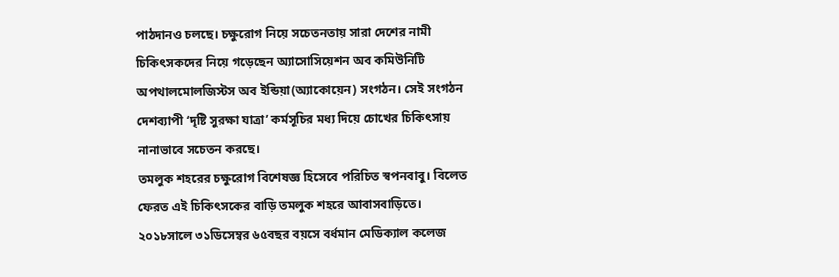পাঠদানও চলছে। চক্ষুরোগ নিয়ে সচেতনতায় সারা দেশের নামী চিকিৎসকদের নিয়ে গড়েছেন অ্যাসোসিয়েশন অব কমিউনিটি অপথালমোলজিস্টস অব ইন্ডিয়া(অ্যাকোয়েন) সংগঠন। সেই সংগঠন দেশব্যাপী ‘দৃষ্টি সুরক্ষা যাত্রা’ কর্মসূচির মধ্য দিয়ে চোখের চিকিৎসায় নানাভাবে সচেতন করছে।
তমলুক শহরের চক্ষুরোগ বিশেষজ্ঞ হিসেবে পরিচিত স্বপনবাবু। বিলেত ফেরত এই চিকিৎসকের বাড়ি তমলুক শহরে আবাসবাড়িতে। ২০১৮সালে ৩১ডিসেম্বর ৬৫বছর বয়সে বর্ধমান মেডিক্যাল কলেজ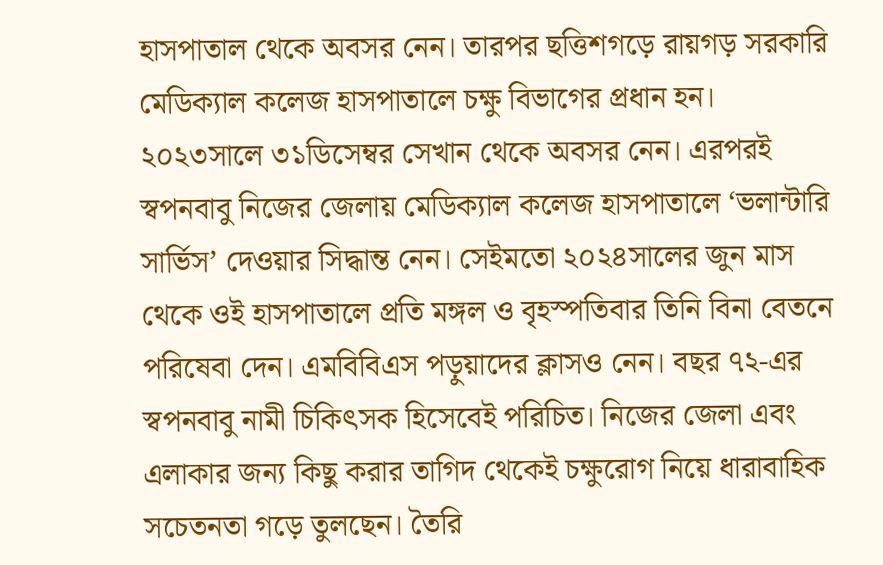হাসপাতাল থেকে অবসর নেন। তারপর ছত্তিশগড়ে রায়গড় সরকারি মেডিক্যাল কলেজ হাসপাতালে চক্ষু বিভাগের প্রধান হন। ২০২৩সালে ৩১ডিসেম্বর সেখান থেকে অবসর নেন। এরপরই স্বপনবাবু নিজের জেলায় মেডিক্যাল কলেজ হাসপাতালে ‘ভলান্টারি সার্ভিস’ দেওয়ার সিদ্ধান্ত নেন। সেইমতো ২০২৪সালের জুন মাস থেকে ওই হাসপাতালে প্রতি মঙ্গল ও বৃহস্পতিবার তিনি বিনা বেতনে পরিষেবা দেন। এমবিবিএস পড়ুয়াদের ক্লাসও নেন। বছর ৭২-এর স্বপনবাবু নামী চিকিৎসক হিসেবেই পরিচিত। নিজের জেলা এবং এলাকার জন্য কিছু করার তাগিদ থেকেই চক্ষুরোগ নিয়ে ধারাবাহিক সচেতনতা গড়ে তুলছেন। তৈরি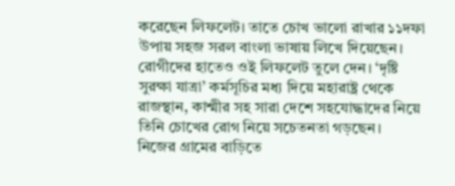করেছেন লিফলেট। তাতে চোখ ভালো রাখার ১১দফা উপায় সহজ সরল বাংলা ভাষায় লিখে দিয়েছেন। রোগীদের হাতেও ওই লিফলেট তুলে দেন। ‘দৃষ্টি সুরক্ষা যাত্রা’ কর্মসূচির মধ্য দিয়ে মহারাষ্ট্র থেকে রাজস্থান, কাশ্মীর সহ সারা দেশে সহযোদ্ধাদের নিয়ে তিনি চোখের রোগ নিয়ে সচেতনতা গড়ছেন।
নিজের গ্রামের বাড়িতে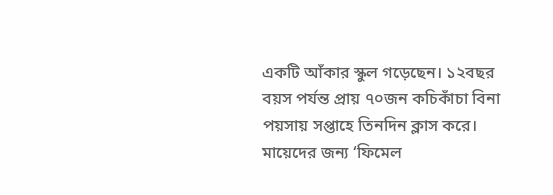একটি আঁকার স্কুল গড়েছেন। ১২বছর বয়স পর্যন্ত প্রায় ৭০জন কচিকাঁচা বিনা পয়সায় সপ্তাহে তিনদিন ক্লাস করে। মায়েদের জন্য ‘ফিমেল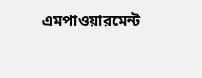এমপাওয়ারমেন্ট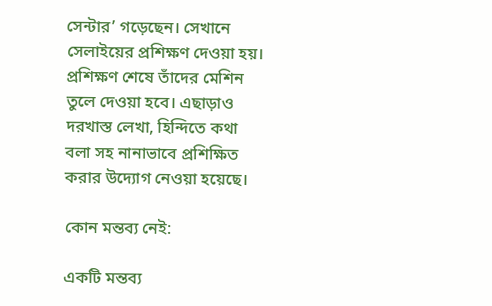সেন্টার’ গড়েছেন। সেখানে সেলাইয়ের প্রশিক্ষণ দেওয়া হয়। প্রশিক্ষণ শেষে তাঁদের মেশিন তুলে দেওয়া হবে। এছাড়াও দরখাস্ত লেখা, হিন্দিতে কথা বলা সহ নানাভাবে প্রশিক্ষিত করার উদ্যোগ নেওয়া হয়েছে।

কোন মন্তব্য নেই:

একটি মন্তব্য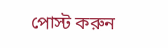পোস্ট করুন